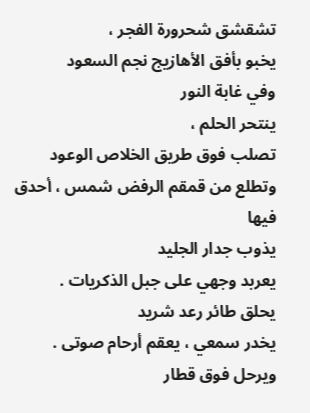تشقشق شحرورة الفجر ،
يخبو بأفق الأهازيج نجم السعود
وفي غابة النور
ينتحر الحلم ،
تصلب فوق طريق الخلاص الوعود
وتطلع من قمقم الرفض شمس ، أحدق فيها
يذوب جدار الجليد
يعربد وجهي على جبل الذكريات .
يحلق طائر رعد شريد
يخدر سمعي ، يعقم أرحام صوتى .
ويرحل فوق قطار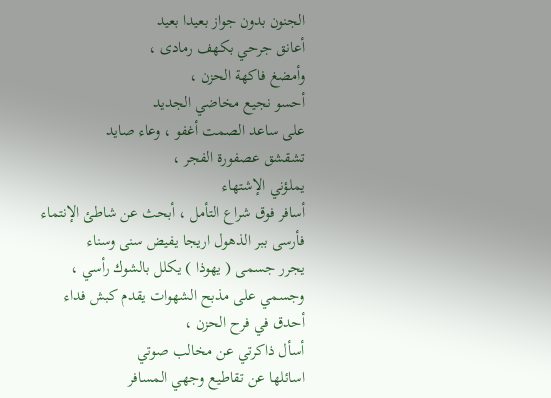الجنون بدون جواز بعيدا بعيد
أعانق جرحي بكهف رمادى ،
وأمضغ فاكهة الحزن ،
أحسو نجيع مخاضي الجديد
على ساعد الصمت أغفو ، وعاء صايد
تشقشق عصفورة الفجر ،
يملؤني الإشتهاء
أسافر فوق شراع التأمل ، أبحث عن شاطئ الإنتماء
فأرسى ببر الذهول اريجا يفيض سنى وسناء
يجرر جسمى ( يهوذا ) يكلل بالشوك رأسي ،
وجسمي على مذبح الشهوات يقدم كبش فداء
أحدق في فرح الحزن ،
أسأل ذاكرتي عن مخالب صوتي
اسائلها عن تقاطيع وجهي المسافر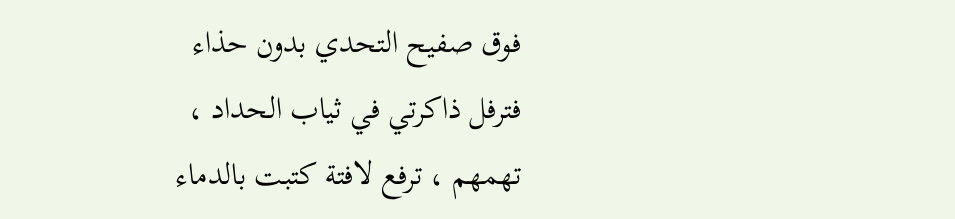فوق صفيح التحدي بدون حذاء
فترفل ذاكرتي في ثياب الحداد ،
تهمهم ، ترفع لافتة كتبت بالدماء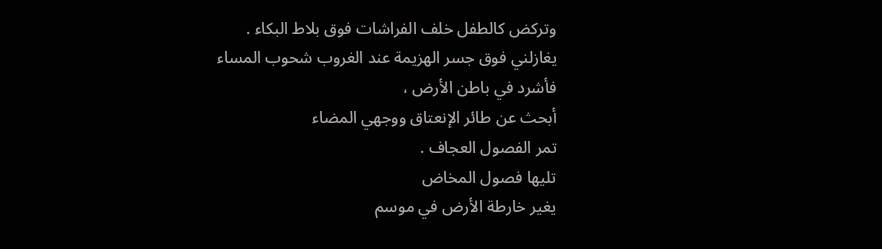وتركض كالطفل خلف الفراشات فوق بلاط البكاء .
يغازلني فوق جسر الهزيمة عند الغروب شحوب المساء
فأشرد في باطن الأرض ،
أبحث عن طائر الإنعتاق ووجهي المضاء
تمر الفصول العجاف .
تليها فصول المخاض
يغير خارطة الأرض في موسم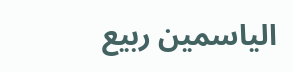الياسمين ربيع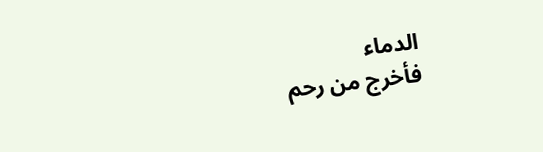الدماء
فأخرج من رحم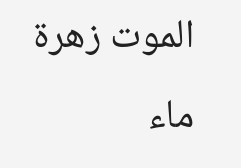الموت زهرة ماء